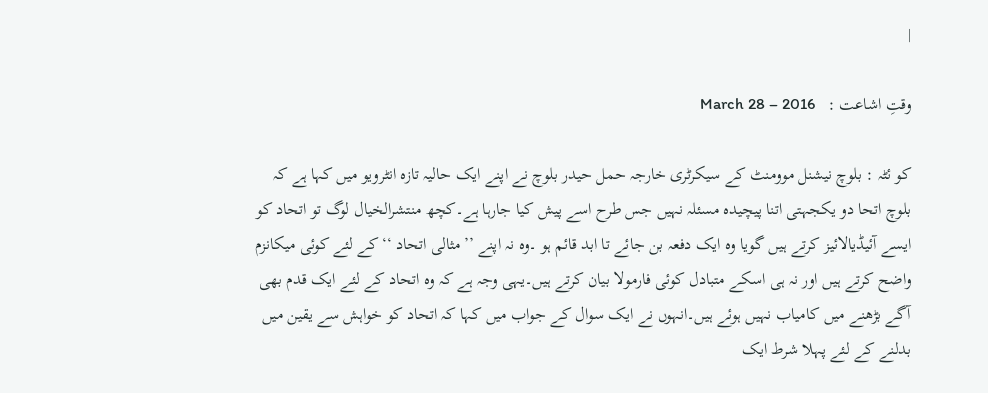|

وقتِ اشاعت :   March 28 – 2016

کو ئٹہ : بلوچ نیشنل موومنٹ کے سیکرٹری خارجہ حمل حیدر بلوچ نے اپنے ایک حالیہ تازہ انٹرویو میں کہا ہے کہ بلوچ اتحا دو یکجہتی اتنا پیچیدہ مسئلہ نہیں جس طرح اسے پیش کیا جارہا ہے۔کچھ منتشرالخیال لوگ تو اتحاد کو ایسے آئیڈیالائیز کرتے ہیں گویا وہ ایک دفعہ بن جائے تا ابد قائم ہو ۔وہ نہ اپنے ’’مثالی اتحاد ‘‘ کے لئے کوئی میکانزم واضح کرتے ہیں اور نہ ہی اسکے متبادل کوئی فارمولا بیان کرتے ہیں۔یہی وجہ ہے کہ وہ اتحاد کے لئے ایک قدم بھی آگے بڑھنے میں کامیاب نہیں ہوئے ہیں۔انہوں نے ایک سوال کے جواب میں کہا کہ اتحاد کو خواہش سے یقین میں بدلنے کے لئے پہلا شرط ایک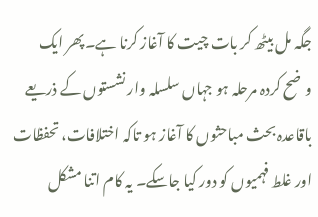جگہ مل بیٹھ کر بات چیت کا آغاز کرنا ہے۔پھر ایک وضح کردہ مرحلہ ہو جہاں سلسلہ وار نشستوں کے ذریعے باقاعدہ بحث مباحثوں کا آغاز ہو تاکہ اختلافات، تحفظات اور غلط فہمیوں کو دور کیا جاسکے۔ یہ کام اتنا مشکل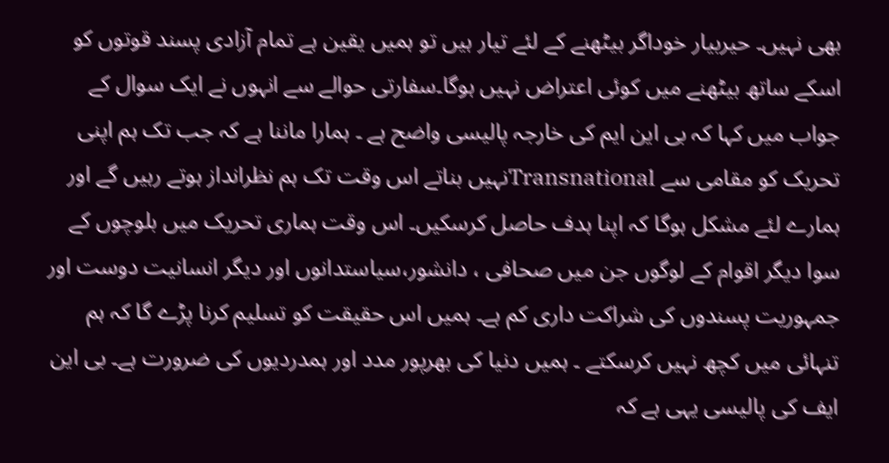بھی نہیں۔ حیربیار خوداگر بیٹھنے کے لئے تیار ہیں تو ہمیں یقین ہے تمام آزادی پسند قوتوں کو اسکے ساتھ بیٹھنے میں کوئی اعتراض نہیں ہوگا۔سفارتی حوالے سے انہوں نے ایک سوال کے جواب میں کہا کہ بی این ایم کی خارجہ پالیسی واضح ہے ۔ ہمارا ماننا ہے کہ جب تک ہم اپنی تحریک کو مقامی سے Transnationalنہیں بناتے اس وقت تک ہم نظرانداز ہوتے رہیں گے اور ہمارے لئے مشکل ہوگا کہ اپنا ہدف حاصل کرسکیں۔ اس وقت ہماری تحریک میں بلوچوں کے سوا دیگر اقوام کے لوگوں جن میں صحافی ، دانشور،سیاستدانوں اور دیگر انسانیت دوست اور جمہوریت پسندوں کی شراکت داری کم ہے۔ ہمیں اس حقیقت کو تسلیم کرنا پڑے گا کہ ہم تنہائی میں کچھ نہیں کرسکتے ۔ ہمیں دنیا کی بھرپور مدد اور ہمدردیوں کی ضرورت ہے۔ بی این ایف کی پالیسی یہی ہے کہ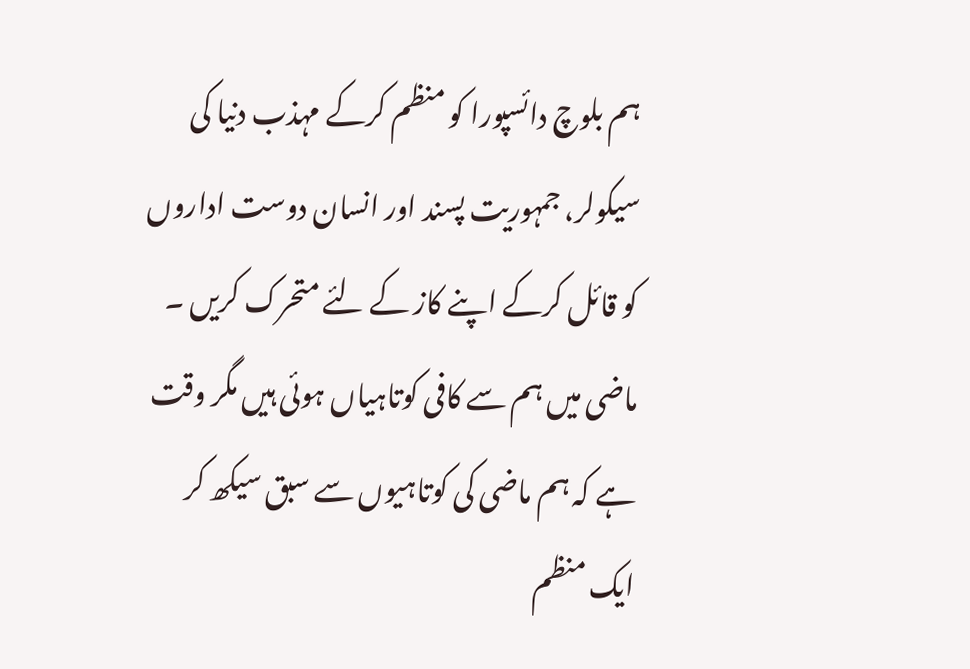ہم بلوچ دائسپورا کو منظم کرکے مہذب دنیا کی سیکولر، جمہوریت پسند اور انسان دوست اداروں کو قائل کرکے اپنے کاز کے لئے متحرک کریں ۔ ماضی میں ہم سے کافی کوتاہیاں ہوئی ہیں مگر وقت ہے کہ ہم ماضی کی کوتاہیوں سے سبق سیکھ کر ایک منظم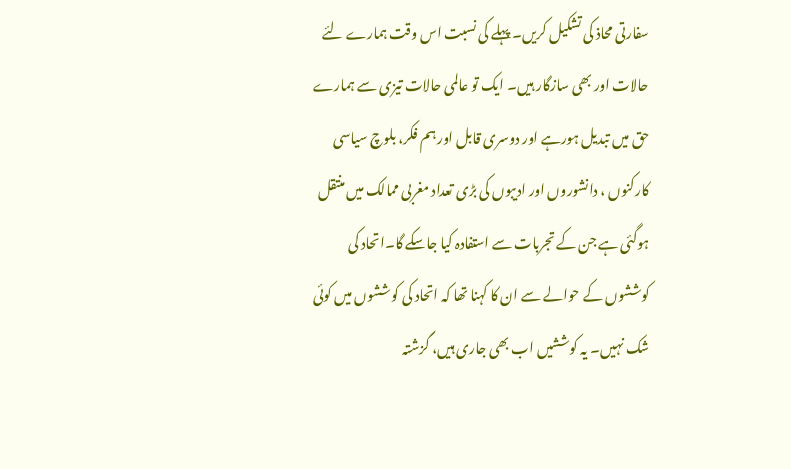سفارتی محاذ کی تشکیل کریں۔ پہلے کی نسبت اس وقت ہمارے لئے حالات اور بھی سازگار ہیں۔ ایک تو عالمی حالات تیزی سے ہمارے حق میں تبدیل ہورہے اور دوسری قابل اور ہم فکر، بلوچ سیاسی کارکنوں ، دانشوروں اور ادیبوں کی بڑی تعداد مغربی ممالک میں منتقل ہوگئی ہے جن کے تجربات سے استفادہ کیا جاسکے گا۔اتحاد کی کوششوں کے حوالے سے ان کا کہنا تھا کہ اتحاد کی کوششوں میں کوئی شک نہیں۔ یہ کوششیں اب بھی جاری ہیں، گزشتہ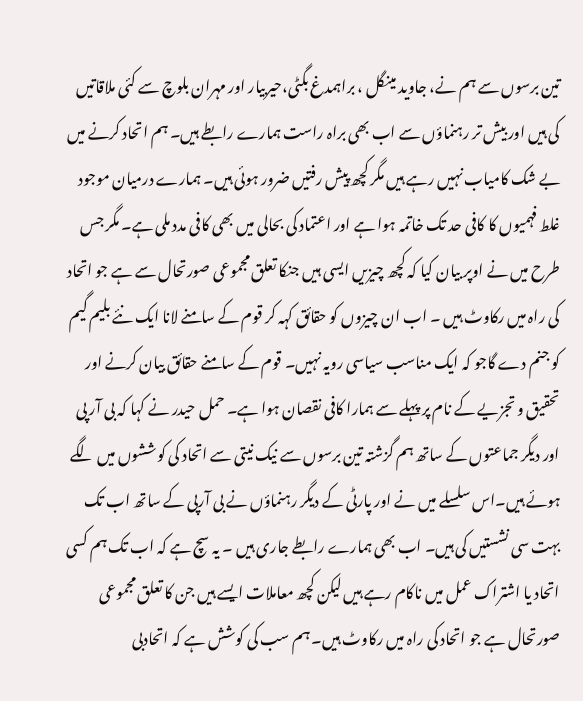تین برسوں سے ہم نے، جاوید مینگل ، براہمدغ بگٹی،حیربیار اور مہران بلوچ سے کئی ملاقاتیں کی ہیں اور بیش تر رہنماؤں سے اب بھی براہ راست ہمارے رابطے ہیں۔ ہم اتحاد کرنے میں بے شک کامیاب نہیں رہے ہیں مگر کچھ پیش رفتیں ضرور ہوئی ہیں۔ ہمارے درمیان موجود غلط فہمیوں کا کافی حد تک خاتمہ ہوا ہے اور اعتماد کی بحالی میں بھی کافی مدد ملی ہے۔ مگر جس طرح میں نے اوپر بیان کیا کہ کچھ چیزیں ایسی ہیں جنکا تعلق مجموعی صورتحال سے ہے جو اتحاد کی راہ میں رکاوٹ ہیں ۔ اب ان چیزوں کو حقائق کہہ کر قوم کے سامنے لانا ایک نئے بلیم گیم کو جنم دے گاجو کہ ایک مناسب سیاسی رویہ نہیں۔ قوم کے سامنے حقائق بیان کرنے اور تحقیق و تجزیے کے نام پر پہلے سے ہمارا کافی نقصان ہوا ہے۔ حمل حیدر نے کہا کہ بی آر پی اور دیگر جماعتوں کے ساتھ ہم گزشتہ تین برسوں سے نیک نیتی سے اتحاد کی کوششوں میں لگے ہوئے ہیں۔اس سلسلے میں نے اور پارٹی کے دیگر رہنماؤں نے بی آرپی کے ساتھ اب تک بہت سی نشستیں کی ہیں۔ اب بھی ہمارے رابطے جاری ہیں ۔ یہ سچ ہے کہ اب تک ہم کسی اتحاد یا اشتراک عمل میں ناکام رہے ہیں لیکن کچھ معاملات ایسے ہیں جن کا تعلق مجموعی صورتحال ہے جو اتحاد کی راہ میں رکاوٹ ہیں۔ ہم سب کی کوشش ہے کہ اتحادبی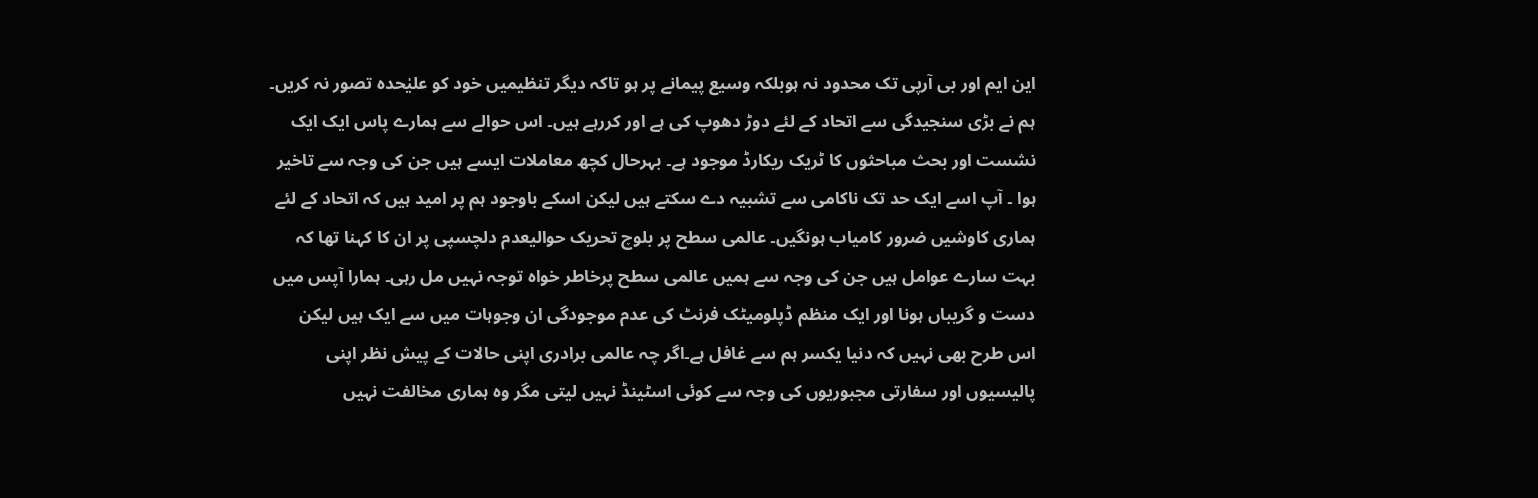این ایم اور بی آرپی تک محدود نہ ہوبلکہ وسیع پیمانے پر ہو تاکہ دیگر تنظیمیں خود کو علیٰحدہ تصور نہ کریں۔ ہم نے بڑی سنجیدگی سے اتحاد کے لئے دوڑ دھوپ کی ہے اور کررہے ہیں۔ اس حوالے سے ہمارے پاس ایک ایک نشست اور بحث مباحثوں کا ٹریک ریکارڈ موجود ہے۔ بہرحال کچھ معاملات ایسے ہیں جن کی وجہ سے تاخیر ہوا ۔ آپ اسے ایک حد تک ناکامی سے تشبیہ دے سکتے ہیں لیکن اسکے باوجود ہم پر امید ہیں کہ اتحاد کے لئے ہماری کاوشیں ضرور کامیاب ہونگیں۔ عالمی سطح پر بلوچ تحریک حوالیعدم دلچسپی پر ان کا کہنا تھا کہ بہت سارے عوامل ہیں جن کی وجہ سے ہمیں عالمی سطح پرخاطر خواہ توجہ نہیں مل رہی۔ ہمارا آپس میں دست و گریباں ہونا اور ایک منظم ڈپلومیٹک فرنٹ کی عدم موجودگی ان وجوہات میں سے ایک ہیں لیکن اس طرح بھی نہیں کہ دنیا یکسر ہم سے غافل ہے۔اگر چہ عالمی برادری اپنی حالات کے پیش نظر اپنی پالیسیوں اور سفارتی مجبوریوں کی وجہ سے کوئی اسٹینڈ نہیں لیتی مگر وہ ہماری مخالفت نہیں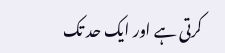کرتی ہے اور ایک حد تک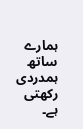ہمارے ساتھ ہمدردی رکھتی ہے۔